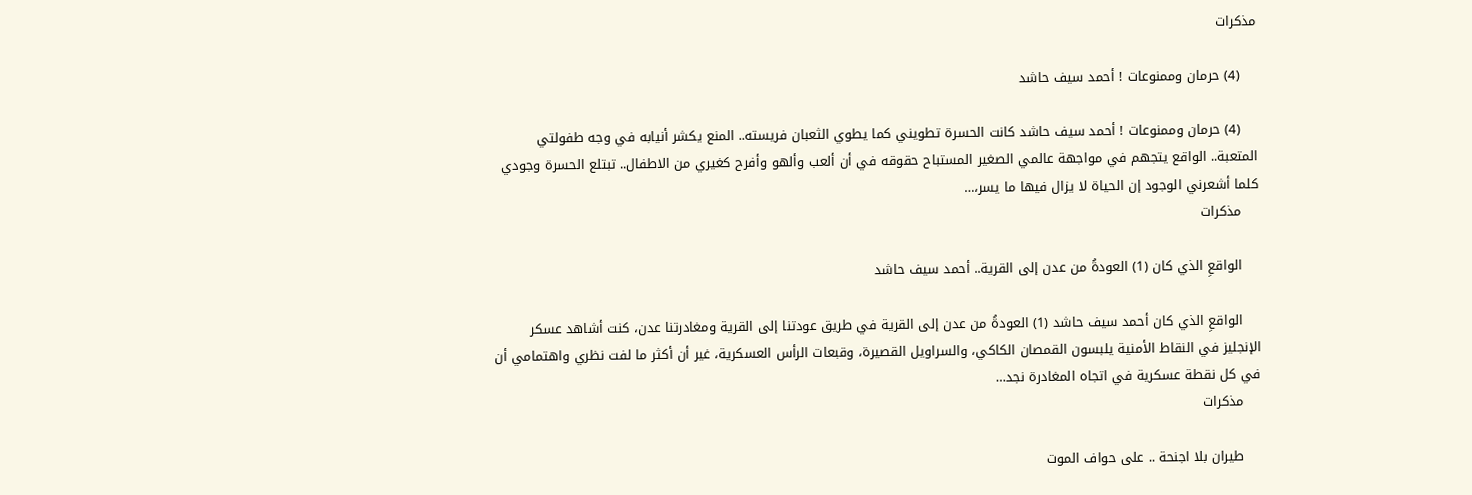مذكرات

    (4) حرمان وممنوعات ! أحمد سيف حاشد

    (4) حرمان وممنوعات ! أحمد سيف حاشد كانت الحسرة تطويني كما يطوي الثعبان فريسته.. المنع يكشر أنيابه في وجه طفولتي المتعبة.. الواقع يتجهم في مواجهة عالمي الصغير المستباح حقوقه في أن ألعب وألهو وأفرح كغيري من الاطفال.. تبتلع الحسرة وجودي كلما أشعرني الوجود إن الحياة لا يزال فيها ما يسر،…
    مذكرات

    الواقعِ الذي كان (1) العودةُ من عدن إلى القرية.. أحمد سيف حاشد

    الواقعِ الذي كان أحمد سيف حاشد (1) العودةُ من عدن إلى القرية في طريق عودتنا إلى القرية ومغادرتنا عدن، كنت أشاهد عسكر الإنجليز في النقاط الأمنية يلبسون القمصان الكاكي، والسراويل القصيرة، وقبعات الرأس العسكرية، غير أن أكثر ما لفت نظري واهتمامي أن في كل نقطة عسكرية في اتجاه المغادرة نجد…
    مذكرات

    طيران بلا اجنحة .. على حواف الموت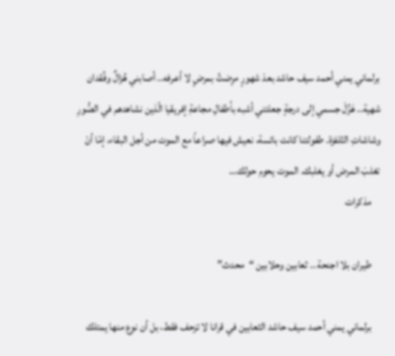برلماني يمني أحمد سيف حاشد بعدَ شهورٍ مرِضتُ بمرضٍ لا أعرفه.. أصابني هُزالٌ وفُقدان شهية.. هَزُلَ جسمي إلى درجةٍ جعلتني أشبه بأطفالِ مجاعةِ إفريقيا الّذين نشاهدهم في الصُّورِ وشاشاتِ التّلفزة. طفولتنا كانت بائسة، نعيش فيها صراعاً مع الموت من أجل البقاء، إمّا أنْ تغلبَ المرض أو يغلبك. الموت يحوم حولك…
    مذكرات

    طيران بلا اجنحة .. ثعابين وحلابين “محدث”

    برلماني يمني أحمد سيف حاشد الثعابين في قرانا لا تزحف فقط، بل أن نوع منها يمتلك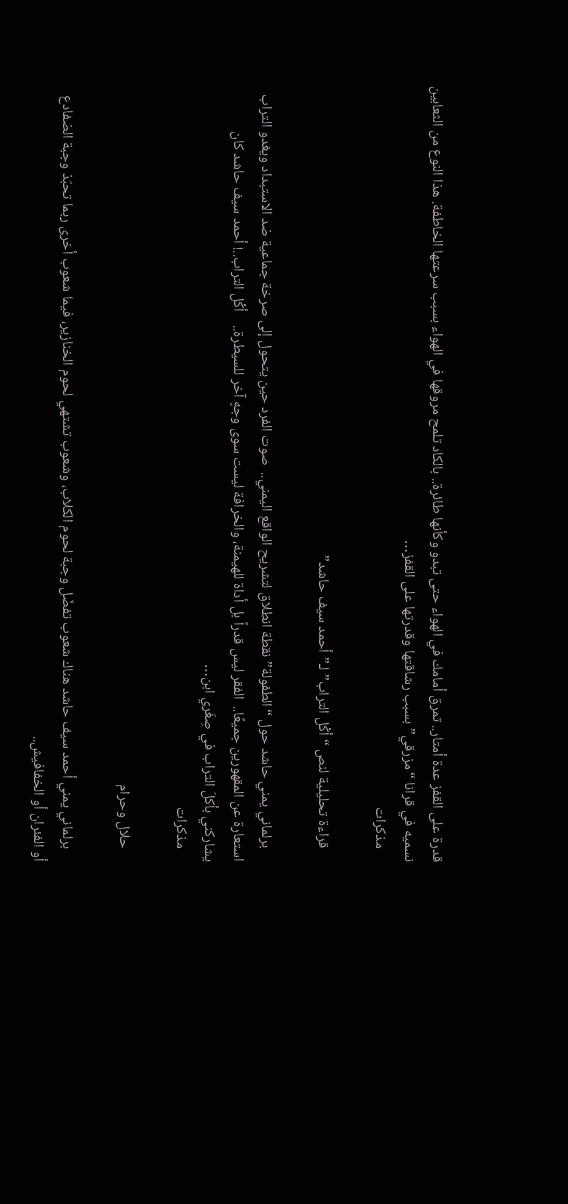قدرة على القفز عدة أمتار.. تمرق أمامك في الهواء حتى تبدو وكأنها طائرة.. بالكاد تلمح مروقها في الهواء بسبب سرعتها الخاطفة. هذا النوع من الثعابين نسميه في قرانا “مزرقي” بسبب رشاقتها وقدرتها على القفز…
    مذكرات

    قراءة تحليلية لنص “أكْل التراب” لـ”أحمد سيف حاشد”

    برلماني يمني حاشد حول “الطفولة” نقطة انطلاق لتشريح الواقع اليمني..  صوت الفرد حين يتحول إلى صرخة جماعية ضد الاستبداد ويغدو التراب استعارة عن المقهورين جميعًا..  الفقر ليس قدراً بل أداة للهيمنة، والخرافة ليست سوى وجهٍ آخر للسيطرة..    أكْل التراب..! أحمد سيف حاشد كان يشاركني بأكلَ التراب في صِغَري ابن…
    مذكرات

    حلال وحرام

    برلماني يمني أحمد سيف حاشد هناك شعوب تفضّل وجبة لحوم الكلاب، وشعوب تشتهي لحوم الخنازير، فيما شعوب أخرى ربما تحبّذ وجبة الضفادع أو الفئران أو الخفافيش..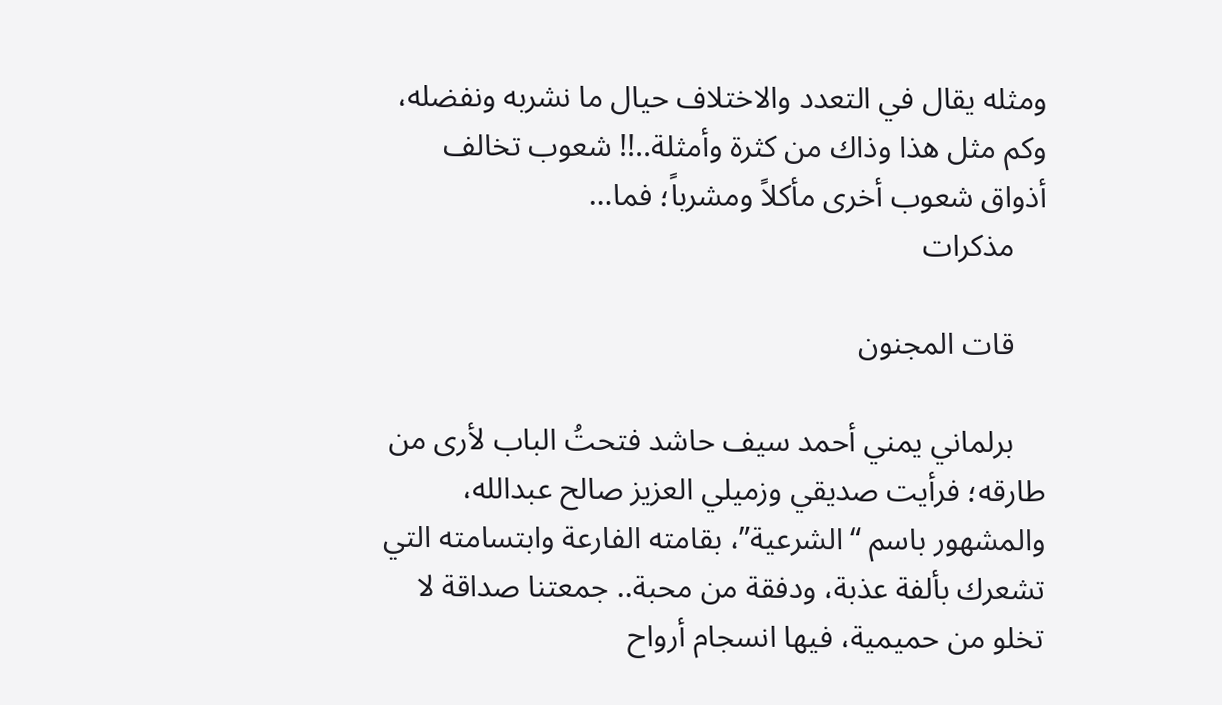ومثله يقال في التعدد والاختلاف حيال ما نشربه ونفضله، وكم مثل هذا وذاك من كثرة وأمثلة..!! شعوب تخالف أذواق شعوب أخرى مأكلاً ومشرباً؛ فما…
    مذكرات

    قات المجنون

    برلماني يمني أحمد سيف حاشد فتحتُ الباب لأرى من طارقه؛ فرأيت صديقي وزميلي العزيز صالح عبدالله، والمشهور باسم “الشرعية”، بقامته الفارعة وابتسامته التي تشعرك بألفة عذبة، ودفقة من محبة.. جمعتنا صداقة لا تخلو من حميمية، فيها انسجام أرواح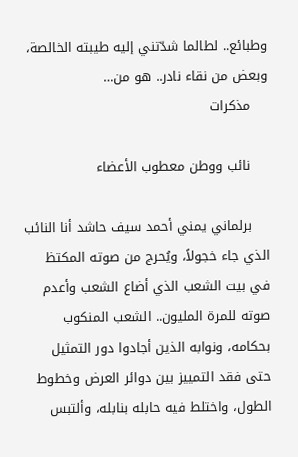وطبائع.. لطالما شدّتني إليه طيبته الخالصة، وبعض من نقاء نادر.. هو من…
    مذكرات

    نائب ووطن معطوب الأعضاء

    برلماني يمني أحمد سيف حاشد أنا النائب الذي جاء خجولاً، ويُحرج من صوته المكتظ في بيت الشعب الذي أضاع الشعب وأعدم صوته للمرة المليون.. الشعب المنكوب بحكامه، ونوابه الذين أجادوا دور التمثيل حتى فقد التمييز بين دوائر العرض وخطوط الطول، واختلط فيه حابله بنابله، وألتبس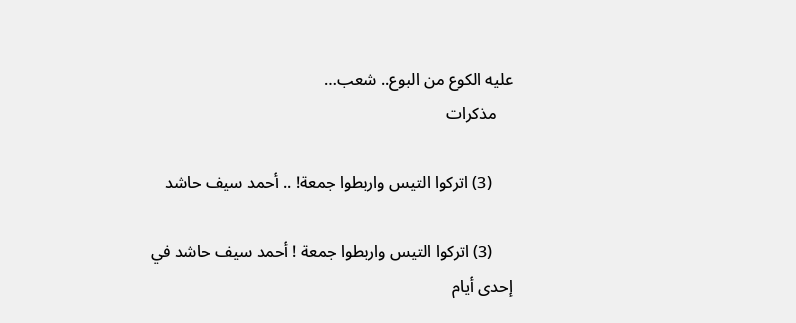عليه الكوع من البوع.. شعب…
    مذكرات

     (3) اتركوا التيس واربطوا جمعة! .. أحمد سيف حاشد

     (3) اتركوا التيس واربطوا جمعة ! أحمد سيف حاشد في إحدى أيام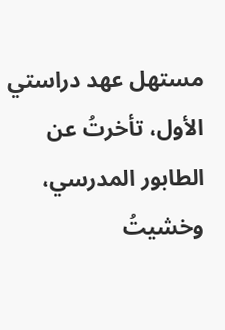مستهل عهد دراستي الأول، تأخرتُ عن الطابور المدرسي، وخشيتُ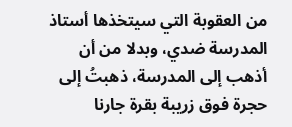من العقوبة التي سيتخذها أستاذ المدرسة ضدي، وبدلا من أن أذهب إلى المدرسة، ذهبتُ إلى حجرة فوق زريبة بقرة جارنا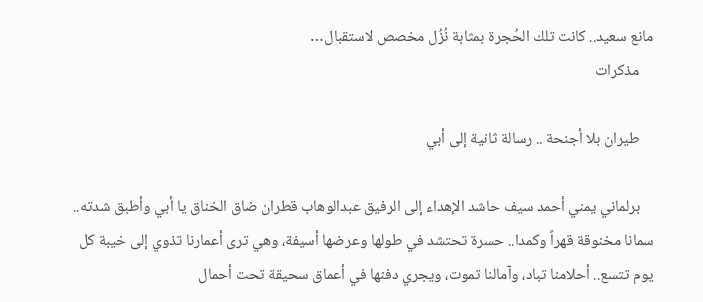مانع سعيد.. كانت تلك الحُجرة بمثابة نُزُل مخصص لاستقبال…
    مذكرات

    طيران بلا أجنحة .. رسالة ثانية إلى أبي

    برلماني يمني أحمد سيف حاشد الإهداء إلى الرفيق عبدالوهاب قطران ضاق الخناق يا أبي وأطبق شدته.. سمانا مخنوقة قهراً وكمدا.. حسرة تحتشد في طولها وعرضها أسيفة، وهي ترى أعمارنا تذوي إلى خيبة كل يوم تتسع.. أحلامنا تباد، وآمالنا تموت، ويجري دفنها في أعماق سحيقة تحت أحمال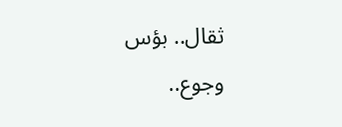ثقال.. بؤس وجوع..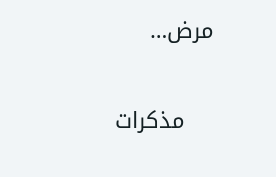مرض…

    مذكرات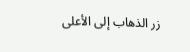زر الذهاب إلى الأعلى